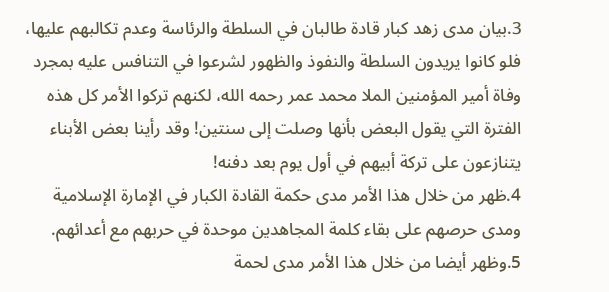3.بيان مدى زهد كبار قادة طالبان في السلطة والرئاسة وعدم تكالبهم عليها، فلو كانوا يريدون السلطة والنفوذ والظهور لشرعوا في التنافس عليه بمجرد وفاة أمير المؤمنين الملا محمد عمر رحمه الله، لكنهم تركوا الأمر كل هذه الفترة التي يقول البعض بأنها وصلت إلى سنتين! وقد رأينا بعض الأبناء يتنازعون على تركة أبيهم في أول يوم بعد دفنه!
4.ظهر من خلال هذا الأمر مدى حكمة القادة الكبار في الإمارة الإسلامية ومدى حرصهم على بقاء كلمة المجاهدين موحدة في حربهم مع أعدائهم.
5.وظهر أيضا من خلال هذا الأمر مدى لحمة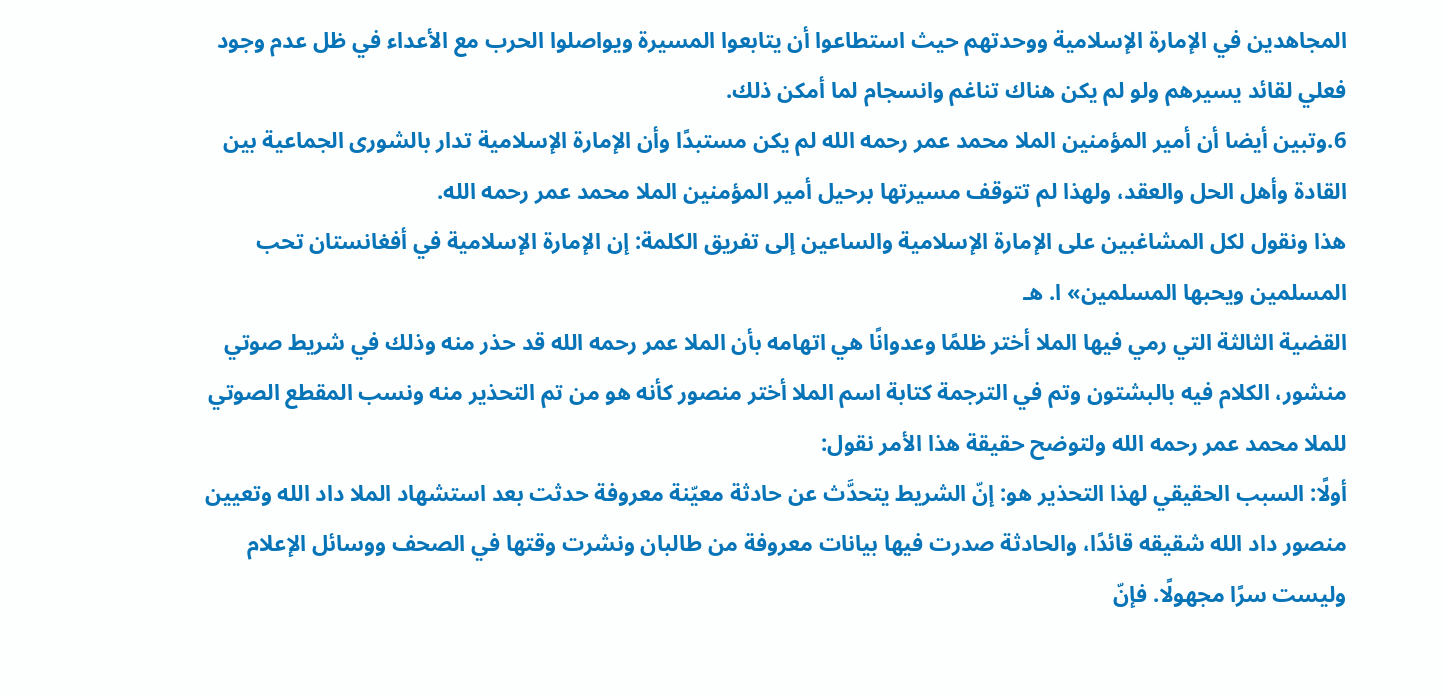المجاهدين في الإمارة الإسلامية ووحدتهم حيث استطاعوا أن يتابعوا المسيرة ويواصلوا الحرب مع الأعداء في ظل عدم وجود فعلي لقائد يسيرهم ولو لم يكن هناك تناغم وانسجام لما أمكن ذلك.
6.وتبين أيضا أن أمير المؤمنين الملا محمد عمر رحمه الله لم يكن مستبدًا وأن الإمارة الإسلامية تدار بالشورى الجماعية بين القادة وأهل الحل والعقد، ولهذا لم تتوقف مسيرتها برحيل أمير المؤمنين الملا محمد عمر رحمه الله.
هذا ونقول لكل المشاغبين على الإمارة الإسلامية والساعين إلى تفريق الكلمة: إن الإمارة الإسلامية في أفغانستان تحب المسلمين ويحبها المسلمين» ا. هـ
القضية الثالثة التي رمي فيها الملا أختر ظلمًا وعدوانًا هي اتهامه بأن الملا عمر رحمه الله قد حذر منه وذلك في شريط صوتي منشور، الكلام فيه بالبشتون وتم في الترجمة كتابة اسم الملا أختر منصور كأنه هو من تم التحذير منه ونسب المقطع الصوتي للملا محمد عمر رحمه الله ولتوضح حقيقة هذا الأمر نقول:
أولًا: السبب الحقيقي لهذا التحذير هو: إنّ الشريط يتحدَّث عن حادثة معيّنة معروفة حدثت بعد استشهاد الملا داد الله وتعيين منصور داد الله شقيقه قائدًا، والحادثة صدرت فيها بيانات معروفة من طالبان ونشرت وقتها في الصحف ووسائل الإعلام وليست سرًا مجهولًا. فإنّ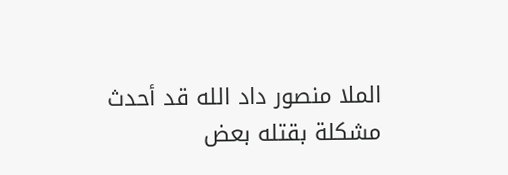الملا منصور داد الله قد أحدث مشكلة بقتله بعض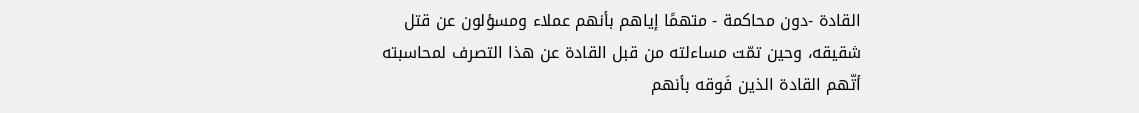القادة -دون محاكمة - متهمًا إياهم بأنهم عملاء ومسؤلون عن قتل شقيقه، وحين تمّت مساءلته من قبل القادة عن هذا التصرف لمحاسبته أتّهم القادة الذين فَوقه بأنهم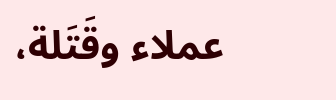عملاء وقَتَلة،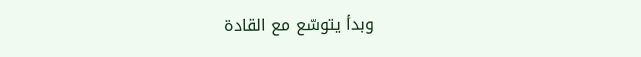وبدأ يتوسّع مع القادة